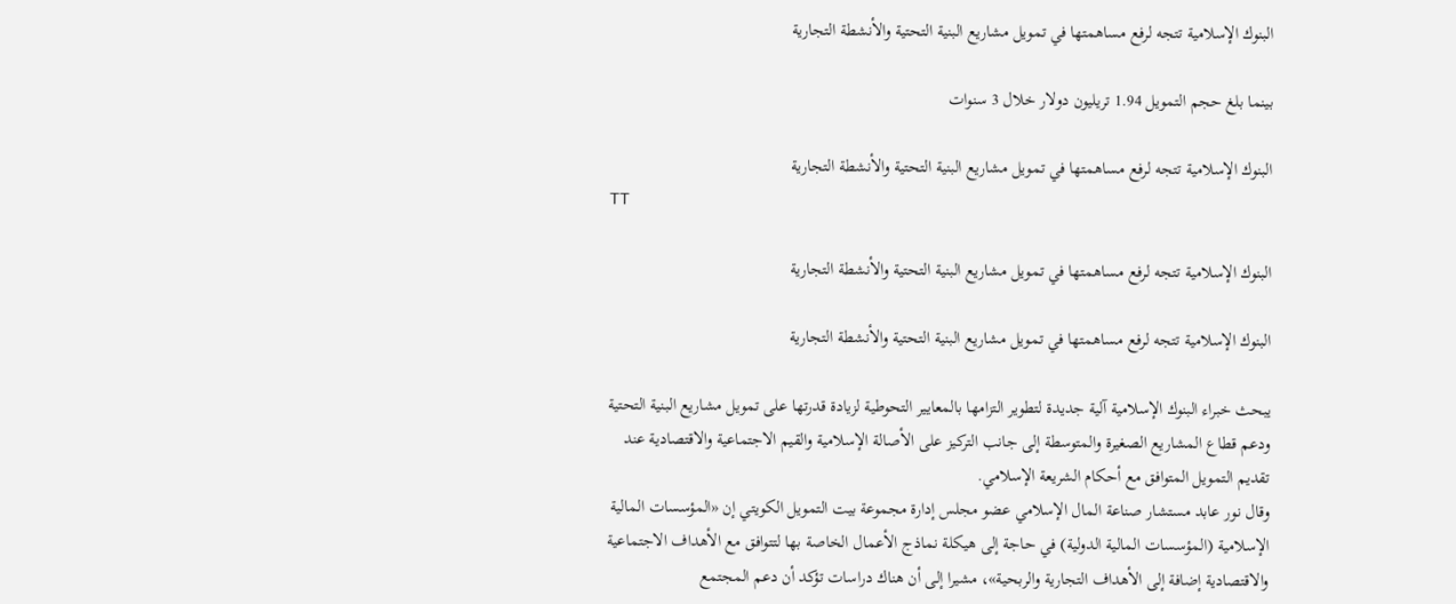البنوك الإسلامية تتجه لرفع مساهمتها في تمويل مشاريع البنية التحتية والأنشطة التجارية

بينما بلغ حجم التمويل 1.94 تريليون دولار خلال 3 سنوات

البنوك الإسلامية تتجه لرفع مساهمتها في تمويل مشاريع البنية التحتية والأنشطة التجارية
TT

البنوك الإسلامية تتجه لرفع مساهمتها في تمويل مشاريع البنية التحتية والأنشطة التجارية

البنوك الإسلامية تتجه لرفع مساهمتها في تمويل مشاريع البنية التحتية والأنشطة التجارية

يبحث خبراء البنوك الإسلامية آلية جديدة لتطوير التزامها بالمعايير التحوطية لزيادة قدرتها على تمويل مشاريع البنية التحتية ودعم قطاع المشاريع الصغيرة والمتوسطة إلى جانب التركيز على الأصالة الإسلامية والقيم الاجتماعية والاقتصادية عند تقديم التمويل المتوافق مع أحكام الشريعة الإسلامي.
وقال نور عابد مستشار صناعة المال الإسلامي عضو مجلس إدارة مجموعة بيت التمويل الكويتي إن «المؤسسات المالية الإسلامية (المؤسسات المالية الدولية) في حاجة إلى هيكلة نماذج الأعمال الخاصة بها لتتوافق مع الأهداف الاجتماعية والاقتصادية إضافة إلى الأهداف التجارية والربحية»، مشيرا إلى أن هناك دراسات تؤكد أن دعم المجتمع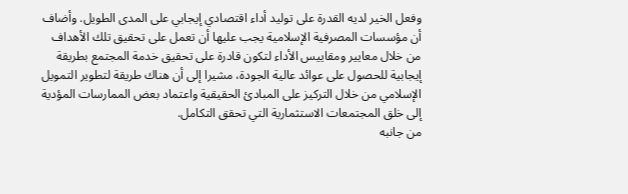وفعل الخير لديه القدرة على توليد أداء اقتصادي إيجابي على المدى الطويل. وأضاف أن مؤسسات المصرفية الإسلامية يجب عليها أن تعمل على تحقيق تلك الأهداف من خلال معايير ومقاييس الأداء لتكون قادرة على تحقيق خدمة المجتمع بطريقة إيجابية للحصول على عوائد عالية الجودة، مشيرا إلى أن هناك طريقة لتطوير التمويل الإسلامي من خلال التركيز على المبادئ الحقيقية واعتماد بعض الممارسات المؤدية إلى خلق المجتمعات الاستثمارية التي تحقق التكامل.
من جانبه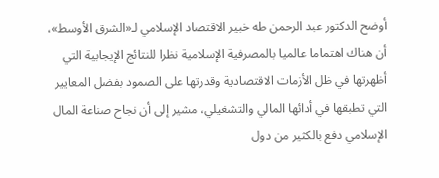أوضح الدكتور عبد الرحمن طه خبير الاقتصاد الإسلامي لـ«الشرق الأوسط»، أن هناك اهتماما عالميا بالمصرفية الإسلامية نظرا للنتائج الإيجابية التي أظهرتها في ظل الأزمات الاقتصادية وقدرتها على الصمود بفضل المعايير التي تطبقها في أدائها المالي والتشغيلي، مشير إلى أن نجاح صناعة المال الإسلامي دفع بالكثير من دول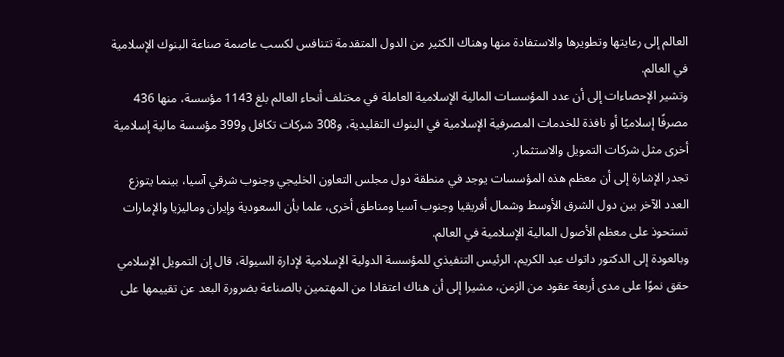العالم إلى رعايتها وتطويرها والاستفادة منها وهناك الكثير من الدول المتقدمة تتنافس لكسب عاصمة صناعة البنوك الإسلامية في العالم.
وتشير الإحصاءات إلى أن عدد المؤسسات المالية الإسلامية العاملة في مختلف أنحاء العالم بلغ 1143 مؤسسة، منها 436 مصرفًا إسلاميًا أو نافذة للخدمات المصرفية الإسلامية في البنوك التقليدية، و308 شركات تكافل و399 مؤسسة مالية إسلامية أخرى مثل شركات التمويل والاستثمار.
تجدر الإشارة إلى أن معظم هذه المؤسسات يوجد في منطقة دول مجلس التعاون الخليجي وجنوب شرقي آسيا، بينما يتوزع العدد الآخر بين دول الشرق الأوسط وشمال أفريقيا وجنوب آسيا ومناطق أخرى، علما بأن السعودية وإيران وماليزيا والإمارات تستحوذ على معظم الأصول المالية الإسلامية في العالم.
وبالعودة إلى الدكتور داتوك عبد الكريم، الرئيس التنفيذي للمؤسسة الدولية الإسلامية لإدارة السيولة، قال إن التمويل الإسلامي حقق نموًا على مدى أربعة عقود من الزمن، مشيرا إلى أن هناك اعتقادا من المهتمين بالصناعة بضرورة البعد عن تقييمها على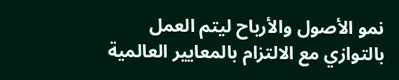نمو الأصول والأرباح ليتم العمل بالتوازي مع الالتزام بالمعايير العالمية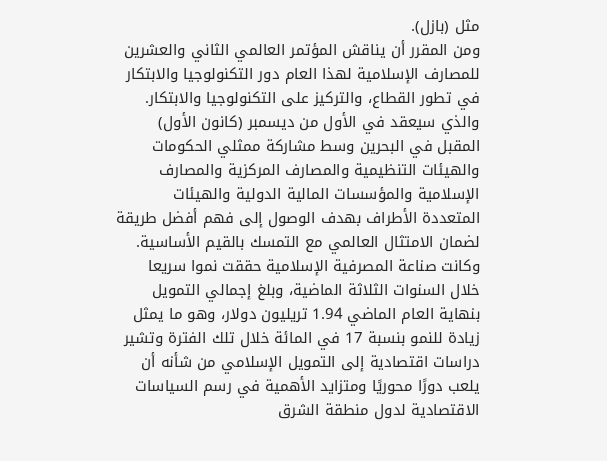مثل (بازل).
ومن المقرر أن يناقش المؤتمر العالمي الثاني والعشرين للمصارف الإسلامية لهذا العام دور التكنولوجيا والابتكار في تطور القطاع، والتركيز على التكنولوجيا والابتكار. والذي سيعقد في الأول من ديسمبر (كانون الأول) المقبل في البحرين وسط مشاركة ممثلي الحكومات والهيئات التنظيمية والمصارف المركزية والمصارف الإسلامية والمؤسسات المالية الدولية والهيئات المتعددة الأطراف بهدف الوصول إلى فهم أفضل طريقة لضمان الامتثال العالمي مع التمسك بالقيم الأساسية.
وكانت صناعة المصرفية الإسلامية حققت نموا سريعا خلال السنوات الثلاثة الماضية، وبلغ إجمالي التمويل بنهاية العام الماضي 1.94 تريليون دولار، وهو ما يمثل زيادة للنمو بنسبة 17 في المائة خلال تلك الفترة وتشير دراسات اقتصادية إلى التمويل الإسلامي من شأنه أن يلعب دورًا محوريًا ومتزايد الأهمية في رسم السياسات الاقتصادية لدول منطقة الشرق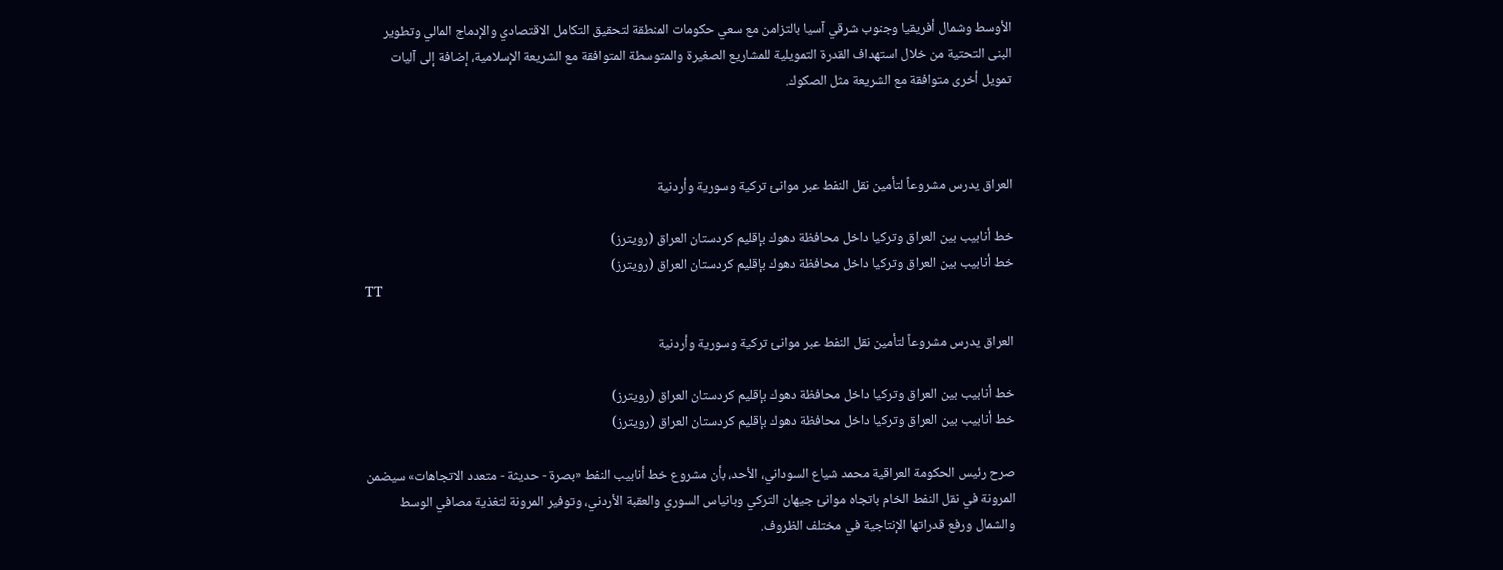الأوسط وشمال أفريقيا وجنوب شرقي آسيا بالتزامن مع سعي حكومات المنطقة لتحقيق التكامل الاقتصادي والإدماج المالي وتطوير البنى التحتية من خلال استهداف القدرة التمويلية للمشاريع الصغيرة والمتوسطة المتوافقة مع الشريعة الإسلامية، إضافة إلى آليات تمويل أخرى متوافقة مع الشريعة مثل الصكوك.



العراق يدرس مشروعاً لتأمين نقل النفط عبر موانئ تركية وسورية وأردنية

خط أنابيب بين العراق وتركيا داخل محافظة دهوك بإقليم كردستان العراق (رويترز)
خط أنابيب بين العراق وتركيا داخل محافظة دهوك بإقليم كردستان العراق (رويترز)
TT

العراق يدرس مشروعاً لتأمين نقل النفط عبر موانئ تركية وسورية وأردنية

خط أنابيب بين العراق وتركيا داخل محافظة دهوك بإقليم كردستان العراق (رويترز)
خط أنابيب بين العراق وتركيا داخل محافظة دهوك بإقليم كردستان العراق (رويترز)

صرح رئيس الحكومة العراقية محمد شياع السوداني، الأحد، بأن مشروع خط أنابيب النفط «بصرة - حديثة - متعدد الاتجاهات» سيضمن المرونة في نقل النفط الخام باتجاه موانئ جيهان التركي وبانياس السوري والعقبة الأردني، وتوفير المرونة لتغذية مصافي الوسط والشمال ورفع قدراتها الإنتاجية في مختلف الظروف.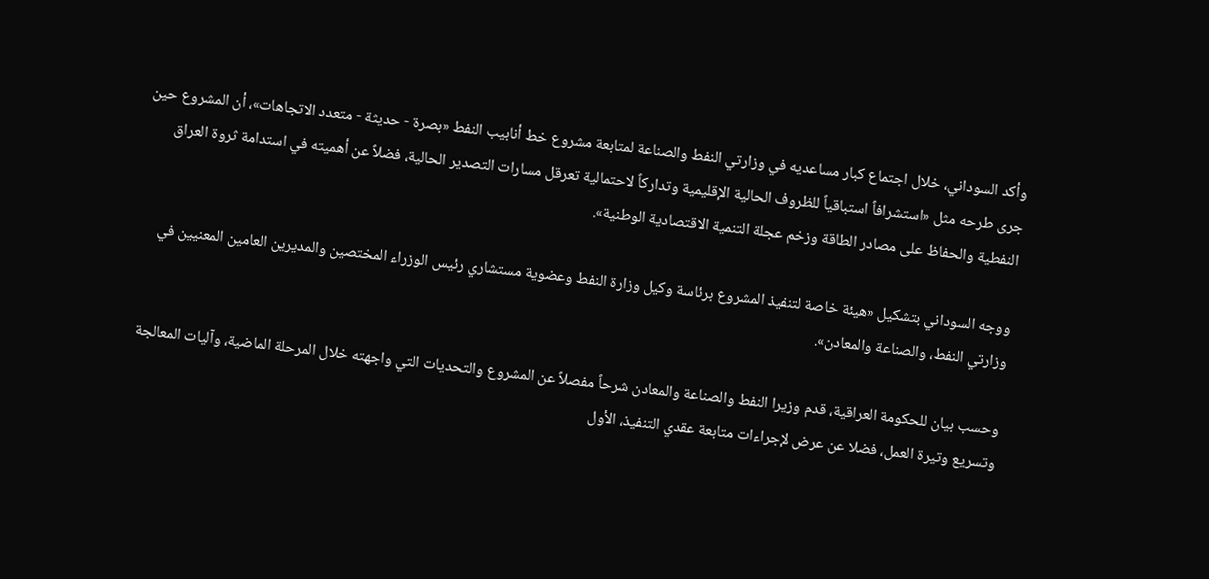وأكد السوداني، خلال اجتماع كبار مساعديه في وزارتي النفط والصناعة لمتابعة مشروع خط أنابيب النفط «بصرة - حديثة - متعدد الاتجاهات»، أن المشروع حين جرى طرحه مثل «استشرافاً استباقياً للظروف الحالية الإقليمية وتداركاً لاحتمالية تعرقل مسارات التصدير الحالية، فضلاً عن أهميته في استدامة ثروة العراق النفطية والحفاظ على مصادر الطاقة وزخم عجلة التنمية الاقتصادية الوطنية».

ووجه السوداني بتشكيل «هيئة خاصة لتنفيذ المشروع برئاسة وكيل وزارة النفط وعضوية مستشاري رئيس الوزراء المختصين والمديرين العامين المعنيين في وزارتي النفط، والصناعة والمعادن».

وحسب بيان للحكومة العراقية، قدم وزيرا النفط والصناعة والمعادن شرحاً مفصلاً عن المشروع والتحديات التي واجهته خلال المرحلة الماضية، وآليات المعالجة وتسريع وتيرة العمل، فضلا عن عرض لإجراءات متابعة عقدي التنفيذ، الأول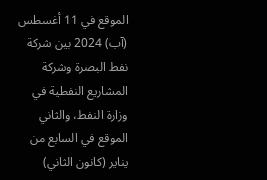الموقع في 11 أغسطس (آب) 2024 بين شركة نفط البصرة وشركة المشاريع النفطية في وزارة النفط، والثاني الموقع في السابع من يناير (كانون الثاني)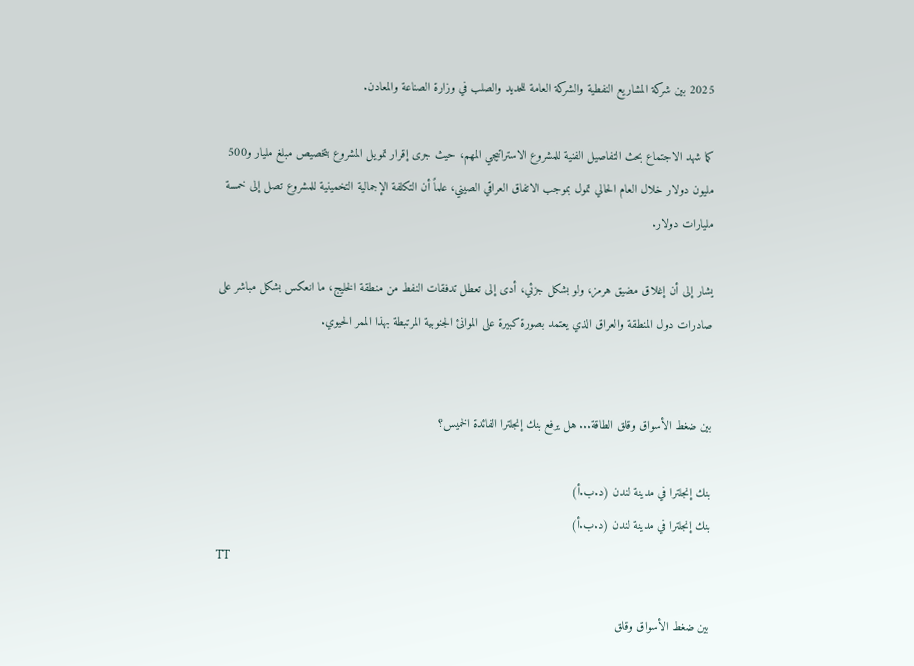2025 بين شركة المشاريع النفطية والشركة العامة للحديد والصلب في وزارة الصناعة والمعادن.

كما شهد الاجتماع بحث التفاصيل الفنية للمشروع الاستراتيجي المهم، حيث جرى إقرار تمويل المشروع بتخصيص مبلغ مليار و500 مليون دولار خلال العام الحالي تمول بموجب الاتفاق العراقي الصيني، علماً أن التكلفة الإجمالية التخمينية للمشروع تصل إلى خمسة مليارات دولار.

يشار إلى أن إغلاق مضيق هرمز، ولو بشكل جزئي، أدى إلى تعطل تدفقات النفط من منطقة الخليج، ما انعكس بشكل مباشر على صادرات دول المنطقة والعراق الذي يعتمد بصورة كبيرة على الموانئ الجنوبية المرتبطة بهذا الممر الحيوي.


بين ضغط الأسواق وقلق الطاقة... هل يرفع بنك إنجلترا الفائدة الخميس؟

بنك إنجلترا في مدينة لندن (د.ب.أ)
بنك إنجلترا في مدينة لندن (د.ب.أ)
TT

بين ضغط الأسواق وقلق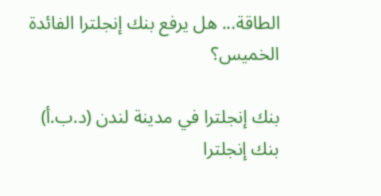الطاقة... هل يرفع بنك إنجلترا الفائدة الخميس؟

بنك إنجلترا في مدينة لندن (د.ب.أ)
بنك إنجلترا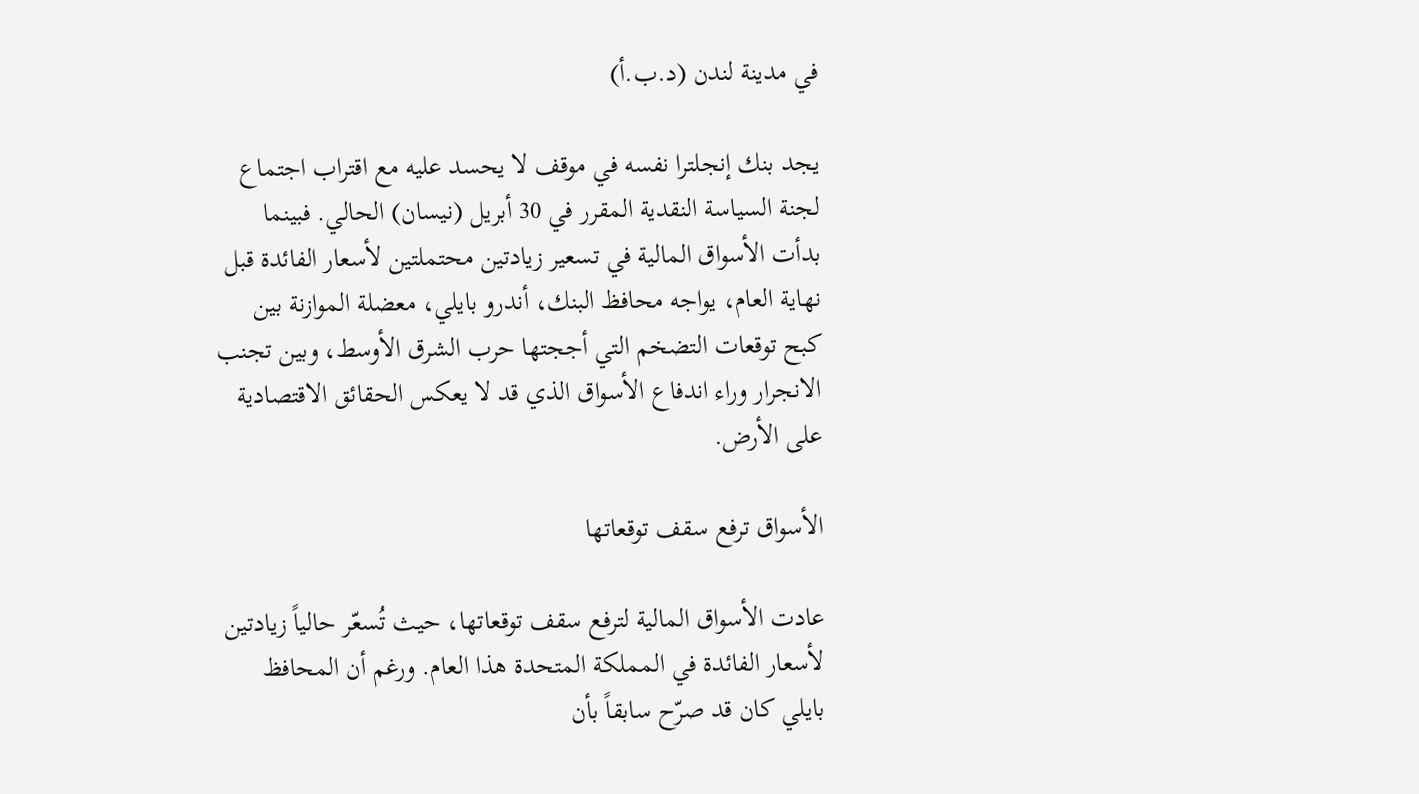في مدينة لندن (د.ب.أ)

يجد بنك إنجلترا نفسه في موقف لا يحسد عليه مع اقتراب اجتماع لجنة السياسة النقدية المقرر في 30 أبريل (نيسان) الحالي. فبينما بدأت الأسواق المالية في تسعير زيادتين محتملتين لأسعار الفائدة قبل نهاية العام، يواجه محافظ البنك، أندرو بايلي، معضلة الموازنة بين كبح توقعات التضخم التي أججتها حرب الشرق الأوسط، وبين تجنب الانجرار وراء اندفاع الأسواق الذي قد لا يعكس الحقائق الاقتصادية على الأرض.

الأسواق ترفع سقف توقعاتها

عادت الأسواق المالية لترفع سقف توقعاتها، حيث تُسعّر حالياً زيادتين لأسعار الفائدة في المملكة المتحدة هذا العام. ورغم أن المحافظ بايلي كان قد صرّح سابقاً بأن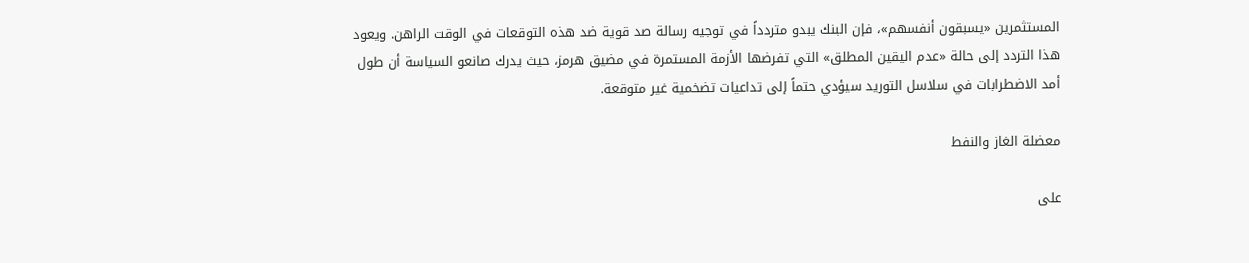المستثمرين «يسبقون أنفسهم»، فإن البنك يبدو متردداً في توجيه رسالة صد قوية ضد هذه التوقعات في الوقت الراهن. ويعود هذا التردد إلى حالة «عدم اليقين المطلق» التي تفرضها الأزمة المستمرة في مضيق هرمز، حيث يدرك صانعو السياسة أن طول أمد الاضطرابات في سلاسل التوريد سيؤدي حتماً إلى تداعيات تضخمية غير متوقعة.

معضلة الغاز والنفط

على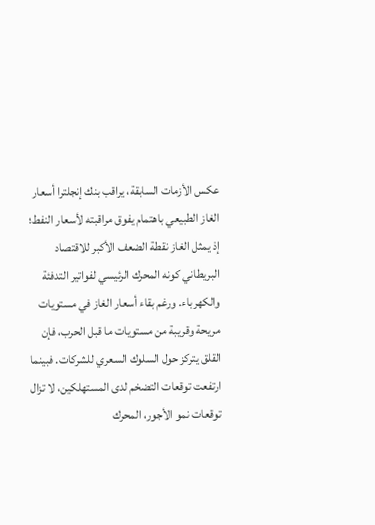عكس الأزمات السابقة، يراقب بنك إنجلترا أسعار الغاز الطبيعي باهتمام يفوق مراقبته لأسعار النفط؛ إذ يمثل الغاز نقطة الضعف الأكبر للاقتصاد البريطاني كونه المحرك الرئيسي لفواتير التدفئة والكهرباء. ورغم بقاء أسعار الغاز في مستويات مريحة وقريبة من مستويات ما قبل الحرب، فإن القلق يتركز حول السلوك السعري للشركات. فبينما ارتفعت توقعات التضخم لدى المستهلكين، لا تزال توقعات نمو الأجور، المحرك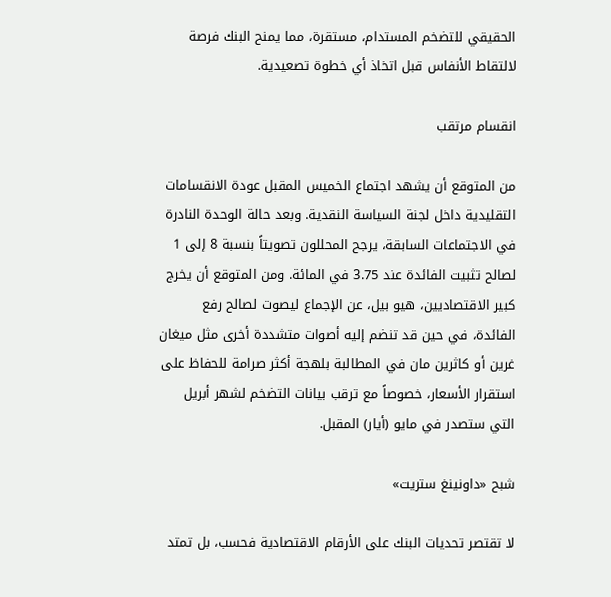الحقيقي للتضخم المستدام، مستقرة، مما يمنح البنك فرصة لالتقاط الأنفاس قبل اتخاذ أي خطوة تصعيدية.

انقسام مرتقب

من المتوقع أن يشهد اجتماع الخميس المقبل عودة الانقسامات التقليدية داخل لجنة السياسة النقدية. وبعد حالة الوحدة النادرة في الاجتماعات السابقة، يرجح المحللون تصويتاً بنسبة 8 إلى 1 لصالح تثبيت الفائدة عند 3.75 في المائة. ومن المتوقع أن يخرج كبير الاقتصاديين، هيو بيل، عن الإجماع ليصوت لصالح رفع الفائدة، في حين قد تنضم إليه أصوات متشددة أخرى مثل ميغان غرين أو كاثرين مان في المطالبة بلهجة أكثر صرامة للحفاظ على استقرار الأسعار، خصوصاً مع ترقب بيانات التضخم لشهر أبريل التي ستصدر في مايو (أيار) المقبل.

شبح «داونينغ ستريت»

لا تقتصر تحديات البنك على الأرقام الاقتصادية فحسب، بل تمتد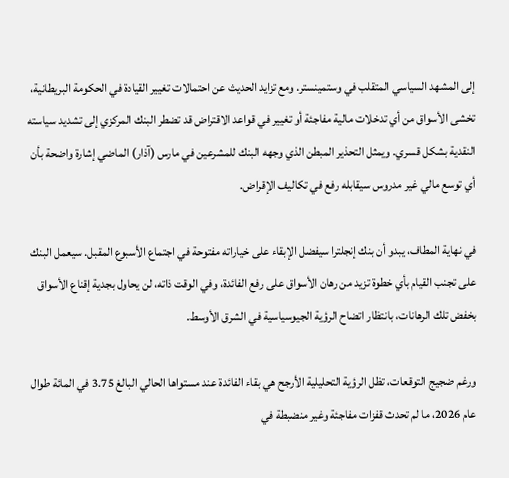إلى المشهد السياسي المتقلب في وستمينستر. ومع تزايد الحديث عن احتمالات تغيير القيادة في الحكومة البريطانية، تخشى الأسواق من أي تدخلات مالية مفاجئة أو تغيير في قواعد الاقتراض قد تضطر البنك المركزي إلى تشديد سياسته النقدية بشكل قسري. ويمثل التحذير المبطن الذي وجهه البنك للمشرعين في مارس (آذار) الماضي إشارة واضحة بأن أي توسع مالي غير مدروس سيقابله رفع في تكاليف الإقراض.

في نهاية المطاف، يبدو أن بنك إنجلترا سيفضل الإبقاء على خياراته مفتوحة في اجتماع الأسبوع المقبل. سيعمل البنك على تجنب القيام بأي خطوة تزيد من رهان الأسواق على رفع الفائدة، وفي الوقت ذاته، لن يحاول بجدية إقناع الأسواق بخفض تلك الرهانات، بانتظار اتضاح الرؤية الجيوسياسية في الشرق الأوسط.

ورغم ضجيج التوقعات، تظل الرؤية التحليلية الأرجح هي بقاء الفائدة عند مستواها الحالي البالغ 3.75 في المائة طوال عام 2026، ما لم تحدث قفزات مفاجئة وغير منضبطة في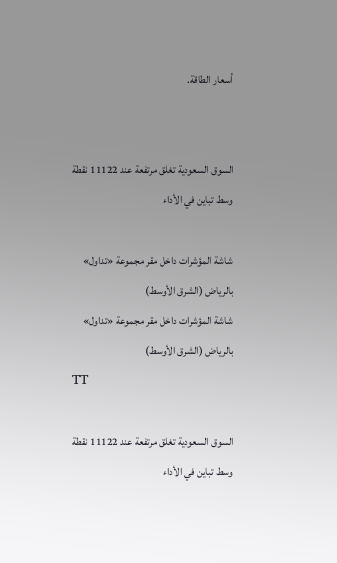أسعار الطاقة.


السوق السعودية تغلق مرتفعة عند 11122 نقطة وسط تباين في الأداء

شاشة المؤشرات داخل مقر مجموعة «تداول» بالرياض (الشرق الأوسط)
شاشة المؤشرات داخل مقر مجموعة «تداول» بالرياض (الشرق الأوسط)
TT

السوق السعودية تغلق مرتفعة عند 11122 نقطة وسط تباين في الأداء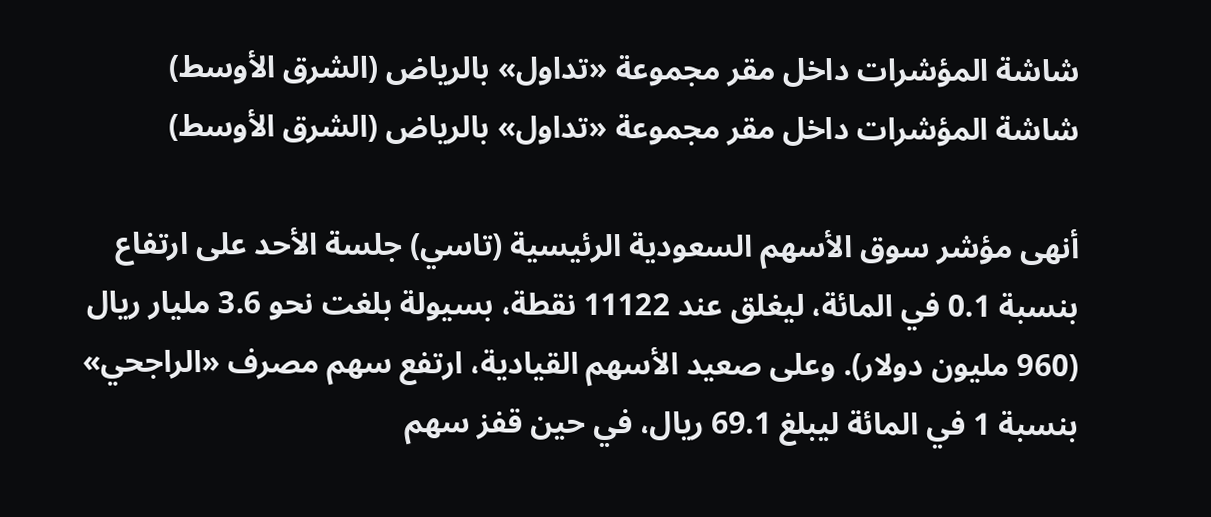شاشة المؤشرات داخل مقر مجموعة «تداول» بالرياض (الشرق الأوسط)
شاشة المؤشرات داخل مقر مجموعة «تداول» بالرياض (الشرق الأوسط)

أنهى مؤشر سوق الأسهم السعودية الرئيسية (تاسي) جلسة الأحد على ارتفاع بنسبة 0.1 في المائة، ليغلق عند 11122 نقطة، بسيولة بلغت نحو 3.6 مليار ريال (960 مليون دولار). وعلى صعيد الأسهم القيادية، ارتفع سهم مصرف «الراجحي» بنسبة 1 في المائة ليبلغ 69.1 ريال، في حين قفز سهم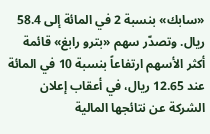«سابك» بنسبة 2 في المائة إلى 58.4 ريال. وتصدّر سهم «بترو رابغ» قائمة أكثر الأسهم ارتفاعاً بنسبة 10 في المائة عند 12.65 ريال، في أعقاب إعلان الشركة عن نتائجها المالية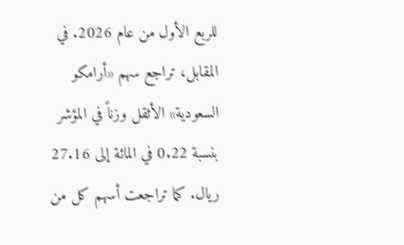للربع الأول من عام 2026. في المقابل، تراجع سهم «أرامكو السعودية» الأثقل وزناً في المؤشر بنسبة 0.22 في المائة إلى 27.16 ريال. كما تراجعت أسهم كل من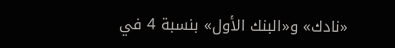«نادك» و«البنك الأول» بنسبة 4 في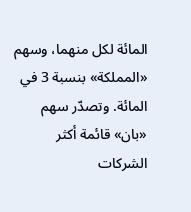المائة لكل منهما، وسهم «المملكة» بنسبة 3 في المائة. وتصدّر سهم «بان» قائمة أكثر الشركات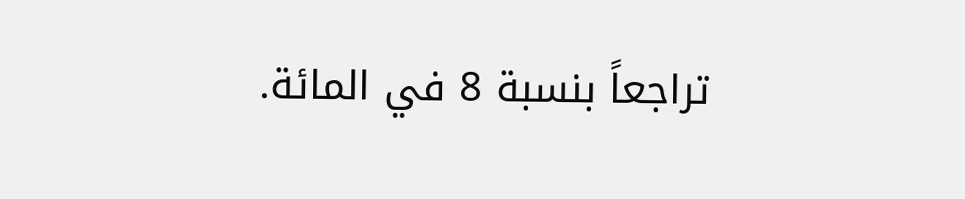تراجعاً بنسبة 8 في المائة.